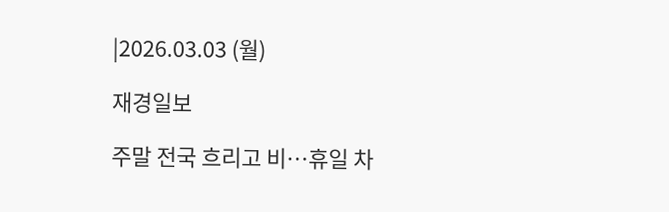|2026.03.03 (월)

재경일보

주말 전국 흐리고 비…휴일 차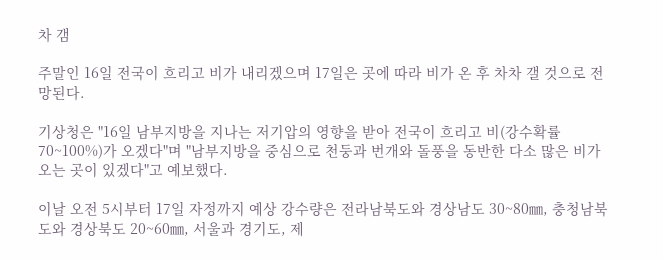차 갬

주말인 16일 전국이 흐리고 비가 내리겠으며 17일은 곳에 따라 비가 온 후 차차 갤 것으로 전망된다.

기상청은 "16일 남부지방을 지나는 저기압의 영향을 받아 전국이 흐리고 비(강수확률 70~100%)가 오겠다"며 "남부지방을 중심으로 천둥과 번개와 돌풍을 동반한 다소 많은 비가 오는 곳이 있겠다"고 예보했다.

이날 오전 5시부터 17일 자정까지 예상 강수량은 전라남북도와 경상남도 30~80㎜, 충청남북도와 경상북도 20~60㎜, 서울과 경기도, 제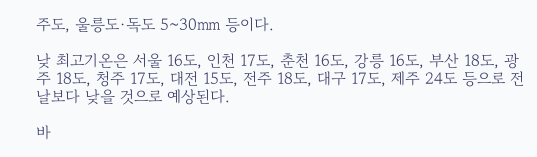주도, 울릉도·독도 5~30㎜ 등이다.

낮 최고기온은 서울 16도, 인천 17도, 춘천 16도, 강릉 16도, 부산 18도, 광주 18도, 청주 17도, 대전 15도, 전주 18도, 대구 17도, 제주 24도 등으로 전날보다 낮을 것으로 예상된다.

바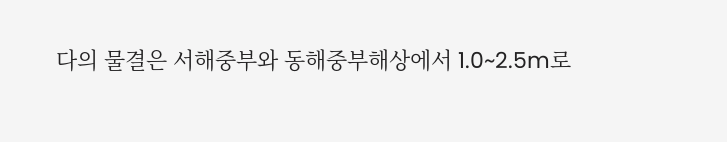다의 물결은 서해중부와 동해중부해상에서 1.0~2.5m로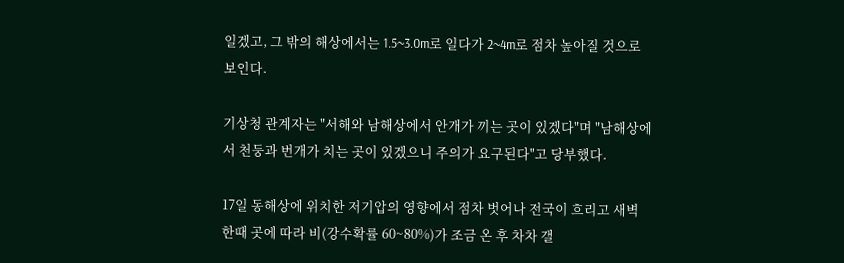일겠고, 그 밖의 해상에서는 1.5~3.0m로 일다가 2~4m로 점차 높아질 것으로 보인다.

기상청 관계자는 "서해와 남해상에서 안개가 끼는 곳이 있겠다"며 "남해상에서 천둥과 번개가 치는 곳이 있겠으니 주의가 요구된다"고 당부했다.

17일 동해상에 위치한 저기압의 영향에서 점차 벗어나 전국이 흐리고 새벽 한때 곳에 따라 비(강수확률 60~80%)가 조금 온 후 차차 갤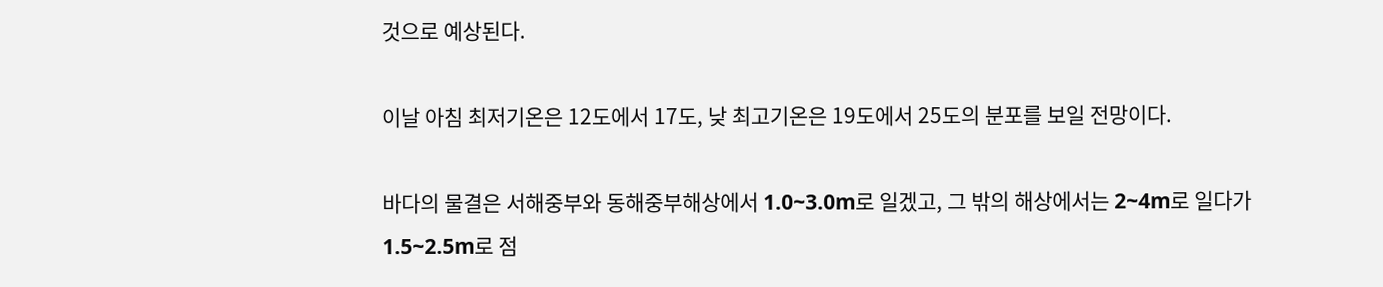것으로 예상된다.

이날 아침 최저기온은 12도에서 17도, 낮 최고기온은 19도에서 25도의 분포를 보일 전망이다.

바다의 물결은 서해중부와 동해중부해상에서 1.0~3.0m로 일겠고, 그 밖의 해상에서는 2~4m로 일다가 1.5~2.5m로 점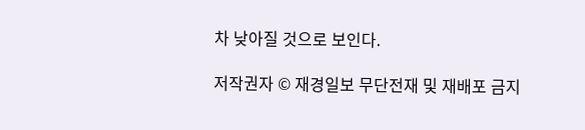차 낮아질 것으로 보인다.

저작권자 © 재경일보 무단전재 및 재배포 금지